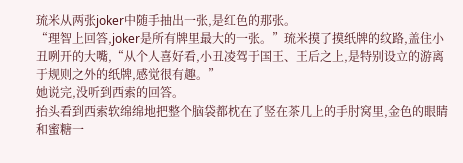琉米从两张joker中随手抽出一张,是红色的那张。
“理智上回答,joker是所有牌里最大的一张。”琉米摸了摸纸牌的纹路,盖住小丑咧开的大嘴,“从个人喜好看,小丑凌驾于国王、王后之上,是特别设立的游离于规则之外的纸牌,感觉很有趣。”
她说完,没听到西索的回答。
抬头看到西索软绵绵地把整个脑袋都枕在了竖在茶几上的手肘窝里,金色的眼睛和蜜糖一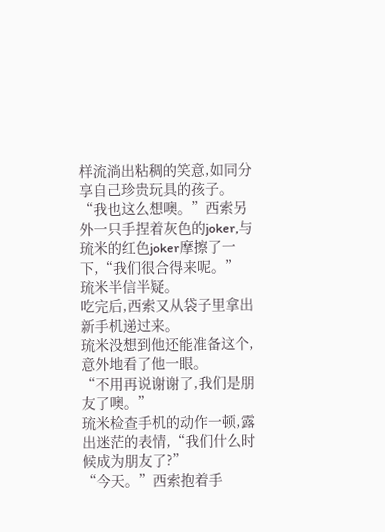样流淌出粘稠的笑意,如同分享自己珍贵玩具的孩子。
“我也这么想噢。”西索另外一只手捏着灰色的joker,与琉米的红色joker摩擦了一下,“我们很合得来呢。”
琉米半信半疑。
吃完后,西索又从袋子里拿出新手机递过来。
琉米没想到他还能准备这个,意外地看了他一眼。
“不用再说谢谢了,我们是朋友了噢。”
琉米检查手机的动作一顿,露出迷茫的表情,“我们什么时候成为朋友了?”
“今天。”西索抱着手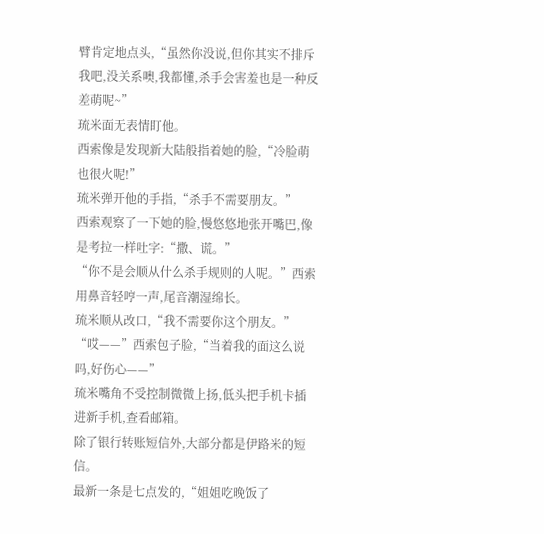臂肯定地点头,“虽然你没说,但你其实不排斥我吧,没关系噢,我都懂,杀手会害羞也是一种反差萌呢~”
琉米面无表情盯他。
西索像是发现新大陆般指着她的脸,“冷脸萌也很火呢!”
琉米弹开他的手指,“杀手不需要朋友。”
西索观察了一下她的脸,慢悠悠地张开嘴巴,像是考拉一样吐字:“撒、谎。”
“你不是会顺从什么杀手规则的人呢。”西索用鼻音轻哼一声,尾音潮湿绵长。
琉米顺从改口,“我不需要你这个朋友。”
“哎——”西索包子脸,“当着我的面这么说吗,好伤心——”
琉米嘴角不受控制微微上扬,低头把手机卡插进新手机,查看邮箱。
除了银行转账短信外,大部分都是伊路米的短信。
最新一条是七点发的,“姐姐吃晚饭了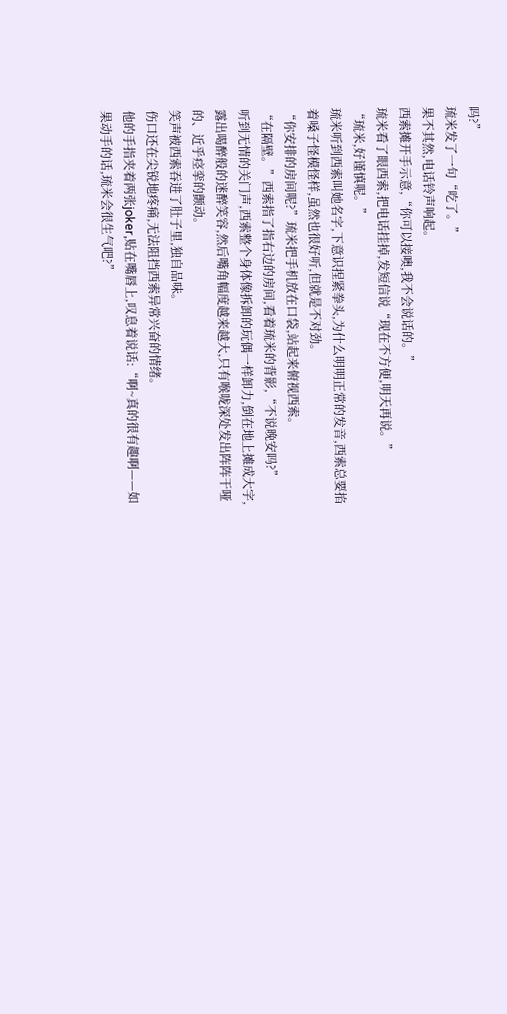吗?”
琉米发了一句“吃了。”
果不其然,电话铃声响起。
西索摊开手示意,“你可以接噢,我不会说话的。”
琉米看了眼西索,把电话挂掉,发短信说“现在不方便,明天再说。”
“琉米,好谨慎呢。”
琉米听到西索叫她名字,下意识捏紧拳头,为什么明明正常的发音,西索总要掐着嗓子怪模怪样,虽然也很好听,但就是不对劲。
“你安排的房间呢?”琉米把手机放在口袋,站起来俯视西索。
“在隔壁。”西索指了指右边的房间,看着琉米的背影,“不说晚安吗?”
听到无情的关门声,西索整个身体像拆卸的玩偶一样卸力,倒在地上摊成大字,露出喝醉般的迷醉笑容,然后嘴角幅度越来越大,只有喉咙深处发出阵阵干哑的、近乎痉挛的颤动。
笑声被西索吞进了肚子里,独自品味。
伤口还在尖锐地疼痛,无法阻挡西索异常兴奋的情绪。
他的手指夹着两张joker,贴在嘴唇上,叹息着说话:“啊~真的很有趣啊——如果动手的话,琉米会很生气吧?”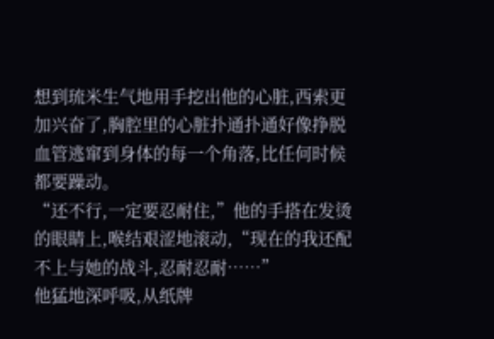想到琉米生气地用手挖出他的心脏,西索更加兴奋了,胸腔里的心脏扑通扑通好像挣脱血管逃窜到身体的每一个角落,比任何时候都要躁动。
“还不行,一定要忍耐住,”他的手搭在发烫的眼睛上,喉结艰涩地滚动,“现在的我还配不上与她的战斗,忍耐忍耐……”
他猛地深呼吸,从纸牌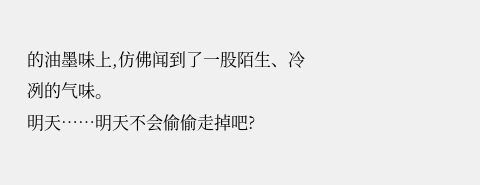的油墨味上,仿佛闻到了一股陌生、冷冽的气味。
明天……明天不会偷偷走掉吧?